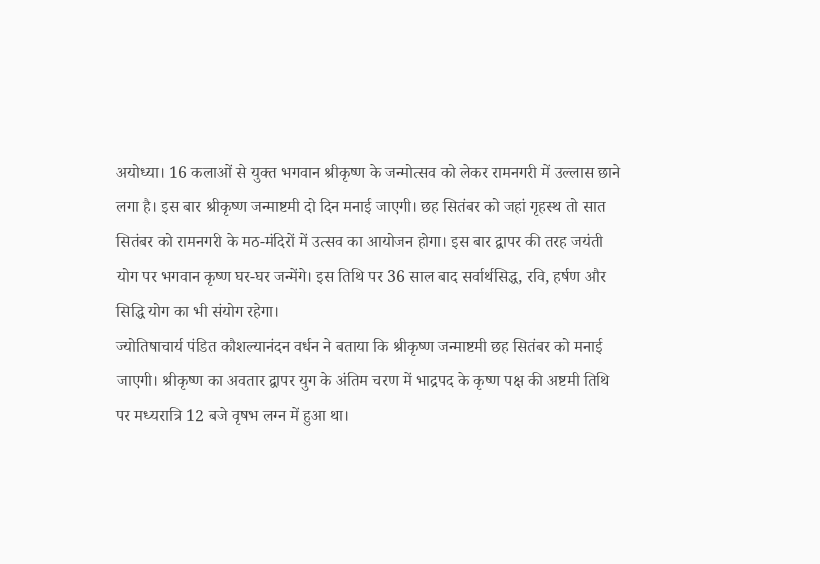अयोध्या। 16 कलाओं से युक्त भगवान श्रीकृष्ण के जन्मोत्सव को लेकर रामनगरी में उल्लास छाने लगा है। इस बार श्रीकृष्ण जन्माष्टमी दो दिन मनाई जाएगी। छह सितंबर को जहां गृहस्थ तो सात सितंबर को रामनगरी के मठ-मंदिरों में उत्सव का आयोजन होगा। इस बार द्वापर की तरह जयंती योग पर भगवान कृष्ण घर-घर जन्मेंगे। इस तिथि पर 36 साल बाद सर्वार्थसिद्ध, रवि, हर्षण और सिद्धि योग का भी संयोग रहेगा।
ज्योतिषाचार्य पंडित कौशल्यानंदन वर्धन ने बताया कि श्रीकृष्ण जन्माष्टमी छह सितंबर को मनाई जाएगी। श्रीकृष्ण का अवतार द्वापर युग के अंतिम चरण में भाद्रपद के कृष्ण पक्ष की अष्टमी तिथि पर मध्यरात्रि 12 बजे वृषभ लग्न में हुआ था।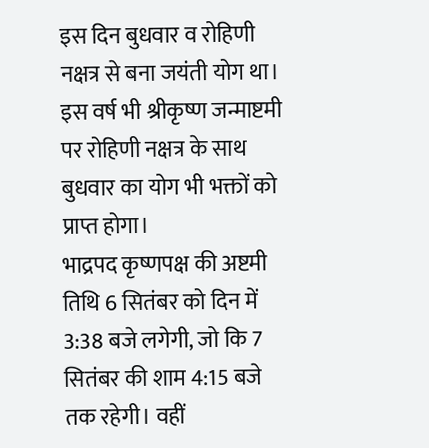इस दिन बुधवार व रोहिणी नक्षत्र से बना जयंती योग था। इस वर्ष भी श्रीकृष्ण जन्माष्टमी पर रोहिणी नक्षत्र के साथ बुधवार का योग भी भक्तों को प्राप्त होगा।
भाद्रपद कृष्णपक्ष की अष्टमी तिथि 6 सितंबर को दिन में 3:38 बजे लगेगी, जो कि 7 सितंबर की शाम 4:15 बजे तक रहेगी। वहीं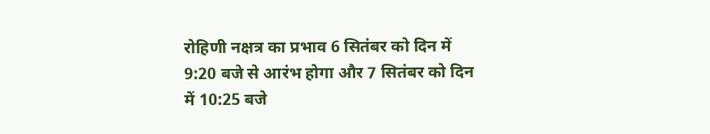रोहिणी नक्षत्र का प्रभाव 6 सितंबर को दिन में 9:20 बजे से आरंभ होगा और 7 सितंबर को दिन में 10:25 बजे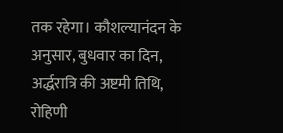तक रहेगा। कौशल्यानंदन के अनुसार, बुधवार का दिन, अर्द्धरात्रि की अष्टमी तिथि, रोहिणी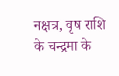नक्षत्र, वृष राशि के चन्द्रमा के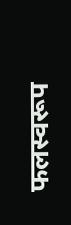फलस्वरूप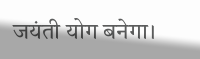जयंती योग बनेगा।